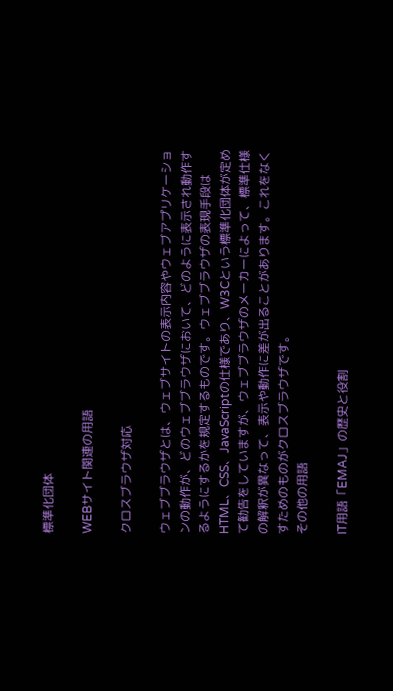標準化団体

WEBサイト関連の用語

クロスブラウザ対応

ウェブブラウザとは、ウェブサイトの表示内容やウェブアプリケーションの動作が、どのウェブブラウザにおいて、どのように表示され動作するようにするかを規定するものです。ウェブブラウザの表現手段はHTML、CSS、JavaScriptの仕様であり、W3Cという標準化団体が定めて勧告をしていますが、ウェブブラウザのメーカーによって、標準仕様の解釈が異なって、表示や動作に差が出ることがあります。これをなくすためのものがクロスブラウザです。
その他の用語

IT用語「EMAJ」の歴史と役割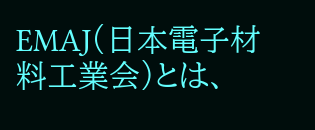EMAJ(日本電子材料工業会)とは、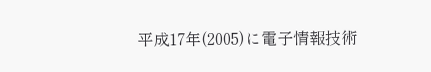平成17年(2005)に電子情報技術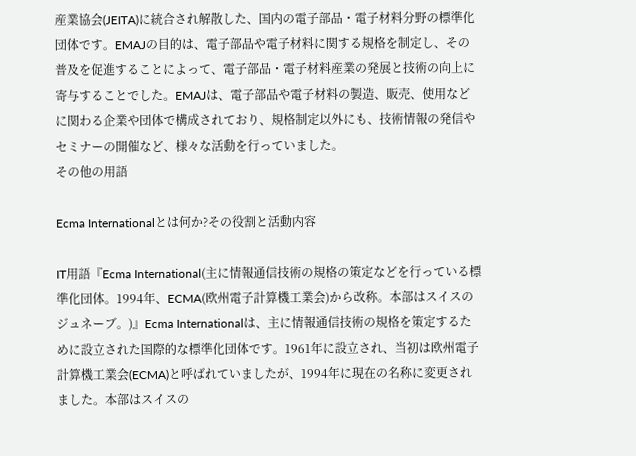産業協会(JEITA)に統合され解散した、国内の電子部品・電子材料分野の標準化団体です。EMAJの目的は、電子部品や電子材料に関する規格を制定し、その普及を促進することによって、電子部品・電子材料産業の発展と技術の向上に寄与することでした。EMAJは、電子部品や電子材料の製造、販売、使用などに関わる企業や団体で構成されており、規格制定以外にも、技術情報の発信やセミナーの開催など、様々な活動を行っていました。
その他の用語

Ecma Internationalとは何か?その役割と活動内容

IT用語『Ecma International(主に情報通信技術の規格の策定などを行っている標準化団体。1994年、ECMA(欧州電子計算機工業会)から改称。本部はスイスのジュネーブ。)』Ecma Internationalは、主に情報通信技術の規格を策定するために設立された国際的な標準化団体です。1961年に設立され、当初は欧州電子計算機工業会(ECMA)と呼ばれていましたが、1994年に現在の名称に変更されました。本部はスイスの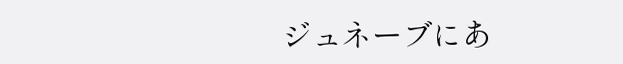ジュネーブにあ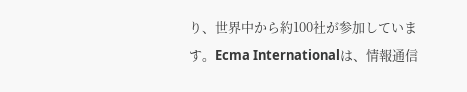り、世界中から約100社が参加しています。Ecma Internationalは、情報通信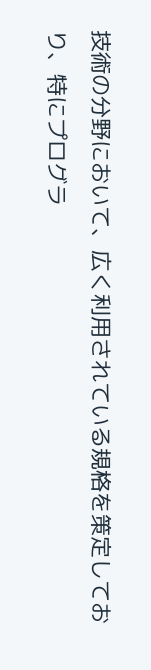技術の分野において、広く利用されている規格を策定しており、特にプログラ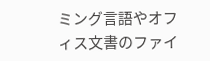ミング言語やオフィス文書のファイ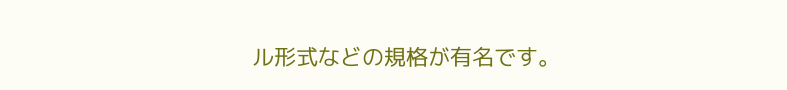ル形式などの規格が有名です。